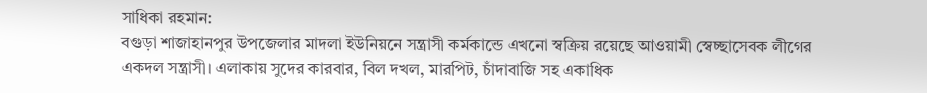সাধিকা রহমান:
বগুড়া শাজাহানপুর উপজেলার মাদলা ইউনিয়নে সন্ত্রাসী কর্মকান্ডে এখনো স্বক্রিয় রয়েছে আওয়ামী স্বেচ্ছাসেবক লীগের একদল সন্ত্রাসী। এলাকায় সুদের কারবার, বিল দখল, মারপিট, চাঁদাবাজি সহ একাধিক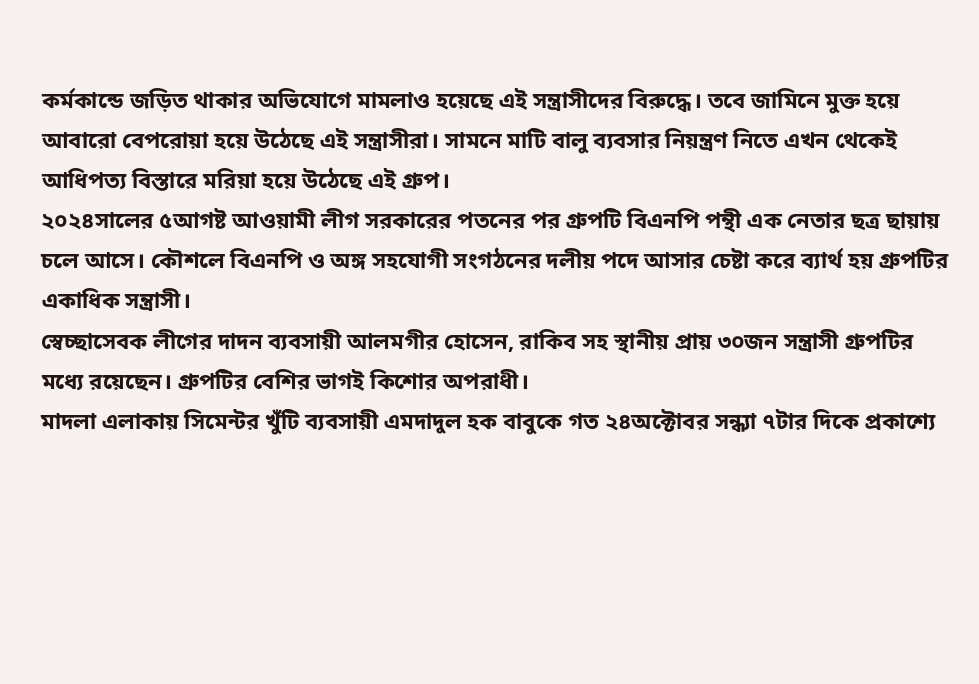কর্মকান্ডে জড়িত থাকার অভিযোগে মামলাও হয়েছে এই সন্ত্রাসীদের বিরুদ্ধে। তবে জামিনে মুক্ত হয়ে আবারো বেপরোয়া হয়ে উঠেছে এই সন্ত্রাসীরা। সামনে মাটি বালু ব্যবসার নিয়ন্ত্রণ নিতে এখন থেকেই আধিপত্য বিস্তারে মরিয়া হয়ে উঠেছে এই গ্রুপ।
২০২৪সালের ৫আগষ্ট আওয়ামী লীগ সরকারের পতনের পর গ্রুপটি বিএনপি পন্থী এক নেতার ছত্র ছায়ায় চলে আসে। কৌশলে বিএনপি ও অঙ্গ সহযোগী সংগঠনের দলীয় পদে আসার চেষ্টা করে ব্যার্থ হয় গ্রুপটির একাধিক সন্ত্রাসী।
স্বেচ্ছাসেবক লীগের দাদন ব্যবসায়ী আলমগীর হোসেন, রাকিব সহ স্থানীয় প্রায় ৩০জন সন্ত্রাসী গ্রুপটির মধ্যে রয়েছেন। গ্রুপটির বেশির ভাগই কিশোর অপরাধী।
মাদলা এলাকায় সিমেন্টর খুঁটি ব্যবসায়ী এমদাদুল হক বাবুকে গত ২৪অক্টোবর সন্ধ্যা ৭টার দিকে প্রকাশ্যে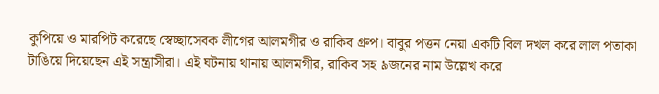কুপিয়ে ও মারপিট করেছে স্বেচ্ছাসেবক লীগের আলমগীর ও রাকিব গ্রুপ। বাবুর পত্তন নেয়া একটি বিল দখল করে লাল পতাকা টাঙিয়ে দিয়েছেন এই সন্ত্রাসীরা। এই ঘটনায় থানায় আলমগীর, রাকিব সহ ৯জনের নাম উল্লেখ করে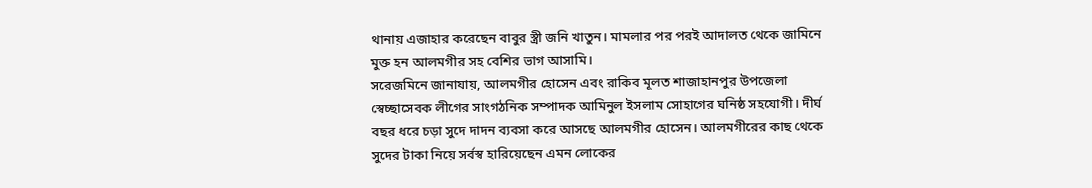থানায় এজাহার করেছেন বাবুর স্ত্রী জনি খাতুন। মামলার পর পরই আদালত থেকে জামিনে মুক্ত হন আলমগীর সহ বেশির ভাগ আসামি।
সরেজমিনে জানাযায়, আলমগীর হোসেন এবং রাকিব মূলত শাজাহানপুর উপজেলা স্বেচ্ছাসেবক লীগের সাংগঠনিক সম্পাদক আমিনুল ইসলাম সোহাগের ঘনিষ্ঠ সহযোগী। দীর্ঘ বছর ধরে চড়া সুদে দাদন ব্যবসা করে আসছে আলমগীর হোসেন। আলমগীরের কাছ থেকে সুদের টাকা নিয়ে সর্বস্ব হারিয়েছেন এমন লোকের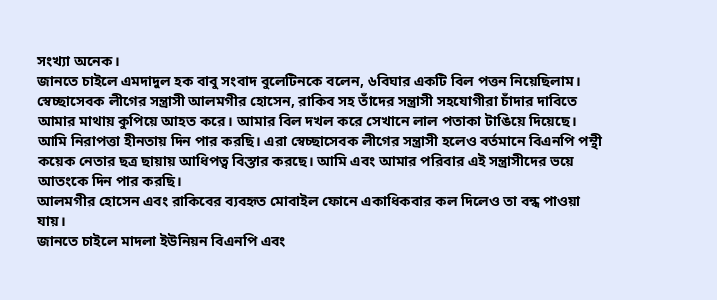সংখ্যা অনেক।
জানতে চাইলে এমদাদুল হক বাবু সংবাদ বুলেটিনকে বলেন, ৬বিঘার একটি বিল পত্তন নিয়েছিলাম। স্বেচ্ছাসেবক লীগের সন্ত্রাসী আলমগীর হোসেন, রাকিব সহ তাঁদের সন্ত্রাসী সহযোগীরা চাঁদার দাবিতে আমার মাথায় কুপিয়ে আহত করে। আমার বিল দখল করে সেখানে লাল পতাকা টাঙিয়ে দিয়েছে। আমি নিরাপত্তা হীনতায় দিন পার করছি। এরা স্বেচ্ছাসেবক লীগের সন্ত্রাসী হলেও বর্তমানে বিএনপি পন্থী কয়েক নেতার ছত্র ছায়ায় আধিপত্ব বিস্তার করছে। আমি এবং আমার পরিবার এই সন্ত্রাসীদের ভয়ে আতংকে দিন পার করছি।
আলমগীর হোসেন এবং রাকিবের ব্যবহৃত মোবাইল ফোনে একাধিকবার কল দিলেও তা বন্ধ পাওয়া যায়।
জানতে চাইলে মাদলা ইউনিয়ন বিএনপি এবং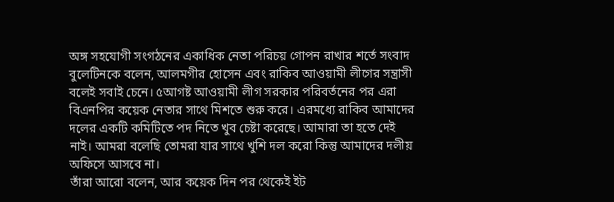অঙ্গ সহযোগী সংগঠনের একাধিক নেতা পরিচয় গোপন রাখার শর্তে সংবাদ বুলেটিনকে বলেন, আলমগীর হোসেন এবং রাকিব আওয়ামী লীগের সন্ত্রাসী বলেই সবাই চেনে। ৫আগষ্ট আওয়ামী লীগ সরকার পরিবর্তনের পর এরা বিএনপির কয়েক নেতার সাথে মিশতে শুরু করে। এরমধ্যে রাকিব আমাদের দলের একটি কমিটিতে পদ নিতে খুব চেষ্টা করেছে। আমারা তা হতে দেই নাই। আমরা বলেছি তোমরা যার সাথে খুশি দল করো কিন্তু আমাদের দলীয় অফিসে আসবে না।
তাঁরা আরো বলেন, আর কয়েক দিন পর থেকেই ইট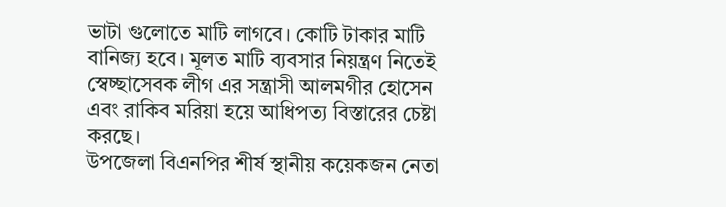ভাটা গুলোতে মাটি লাগবে। কোটি টাকার মাটি বানিজ্য হবে। মূলত মাটি ব্যবসার নিয়ন্ত্রণ নিতেই স্বেচ্ছাসেবক লীগ এর সন্ত্রাসী আলমগীর হোসেন এবং রাকিব মরিয়া হয়ে আধিপত্য বিস্তারের চেষ্টা করছে।
উপজেলা বিএনপির শীর্ষ স্থানীয় কয়েকজন নেতা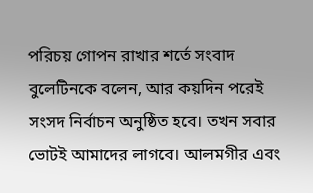পরিচয় গোপন রাখার শর্তে সংবাদ বুলেটিনকে বলেন, আর কয়দিন পরেই সংসদ নির্বাচন অনুষ্ঠিত হবে। তখন সবার ভোটই আমাদের লাগবে। আলমগীর এবং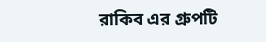রাকিব এর গ্রুপটি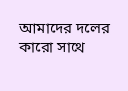আমাদের দলের কারো সাথে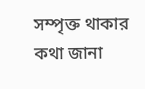সম্পৃক্ত থাকার কথা জানা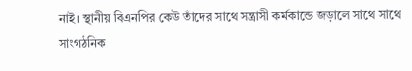নাই। স্থানীয় বিএনপির কেউ তাঁদের সাথে সন্ত্রাসী কর্মকান্ডে জড়ালে সাথে সাথে সাংগঠনিক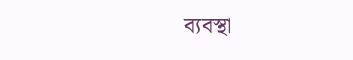ব্যবস্থা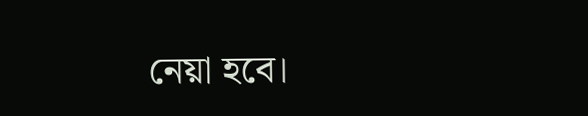নেয়া হবে।